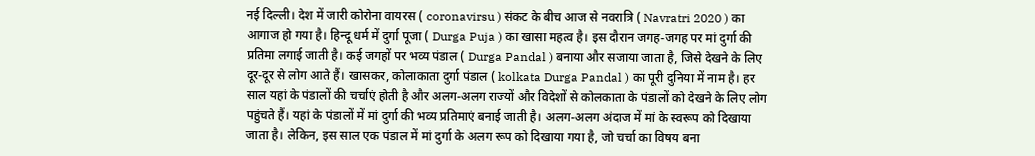नई दिल्ली। देश में जारी कोरोना वायरस ( coronavirsu ) संकट के बीच आज से नवरात्रि ( Navratri 2020 ) का आगाज हो गया है। हिन्दू धर्म में दुर्गा पूजा ( Durga Puja ) का खासा महत्व है। इस दौरान जगह-जगह पर मां दुर्गा की प्रतिमा लगाई जाती है। कई जगहों पर भव्य पंडाल ( Durga Pandal ) बनाया और सजाया जाता है, जिसे देखने के लिए दूर-दूर से लोग आते हैं। खासकर, कोलाकाता दुर्गा पंडाल ( kolkata Durga Pandal ) का पूरी दुनिया में नाम है। हर साल यहां के पंडालों की चर्चाएं होती है और अलग-अलग राज्यों और विदेशों से कोलकाता के पंडालों को देखने के लिए लोग पहुंचते हैं। यहां के पंडालों में मां दुर्गा की भव्य प्रतिमाएं बनाई जाती है। अलग-अलग अंदाज में मां के स्वरूप को दिखाया जाता है। लेकिन, इस साल एक पंडाल में मां दुर्गा के अलग रूप को दिखाया गया है, जो चर्चा का विषय बना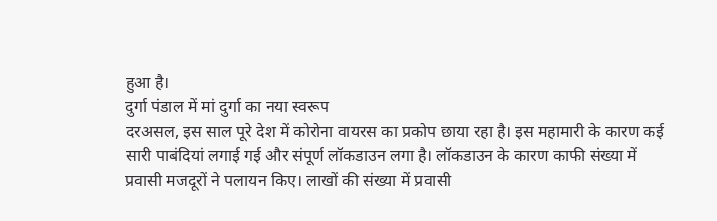हुआ है।
दुर्गा पंडाल में मां दुर्गा का नया स्वरूप
दरअसल, इस साल पूरे देश में कोरोना वायरस का प्रकोप छाया रहा है। इस महामारी के कारण कई सारी पाबंदियां लगाई गई और संपूर्ण लॉकडाउन लगा है। लॉकडाउन के कारण काफी संख्या में प्रवासी मजदूरों ने पलायन किए। लाखों की संख्या में प्रवासी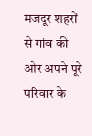मजदूर शहरों से गांव की ओर अपने पूरे परिवार के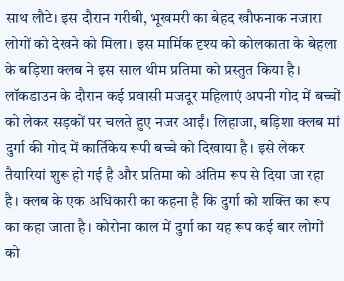साथ लौटे। इस दौरान गरीबी, भूखमरी का बेहद खौफनाक नजारा लोगों को देखने को मिला। इस मार्मिक दृश्य को कोलकाता के बेहला के बड़िशा क्लब ने इस साल थीम प्रतिमा को प्रस्तुत किया है। लॉकडाउन के दौरान कई प्रवासी मजदूर महिलाएं अपनी गोद में बच्चों को लेकर सड़कों पर चलते हुए नजर आईं। लिहाजा, बड़िशा क्लब मां दुर्गा की गोद में कार्तिकेय रूपी बच्चे को दिखाया है। इसे लेकर तैयारियां शुरू हो गई है और प्रतिमा को अंतिम रूप से दिया जा रहा है। क्लब के एक अधिकारी का कहना है कि दुर्गा को शक्ति का रूप का कहा जाता है। कोरोना काल में दुर्गा का यह रूप कई बार लोगों को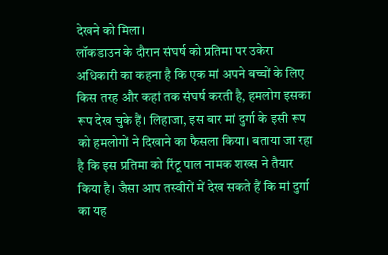देखने को मिला।
लॉकडाउन के दौरान संघर्ष को प्रतिमा पर उकेरा
अधिकारी का कहना है कि एक मां अपने बच्चों के लिए किस तरह और कहां तक संघर्ष करती है, हमलोग इसका रूप देख चुके हैं। लिहाजा, इस बार मां दुर्गा के इसी रूप को हमलोगों ने दिखाने का फैसला किया। बताया जा रहा है कि इस प्रतिमा को रिंटू पाल नामक शख्स ने तैयार किया है। जैसा आप तस्वीरों में देख सकते हैं कि मां दुर्गा का यह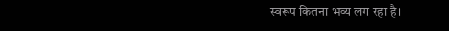स्वरूप कितना भव्य लग रहा है।